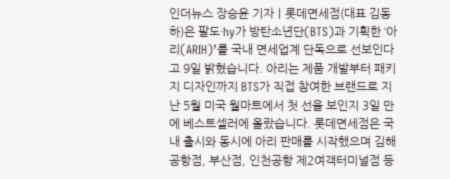인더뉴스 장승윤 기자ㅣ롯데면세점(대표 김동하)은 팔도·hy가 방탄소년단(BTS)과 기획한 ‘아리(ARIH)’를 국내 면세업계 단독으로 선보인다고 9일 밝혔습니다. 아리는 제품 개발부터 패키지 디자인까지 BTS가 직접 참여한 브랜드로 지난 5월 미국 월마트에서 첫 선을 보인지 3일 만에 베스트셀러에 올랐습니다. 롯데면세점은 국내 출시와 동시에 아리 판매를 시작했으며 김해공항점, 부산점, 인천공항 제2여객터미널점 등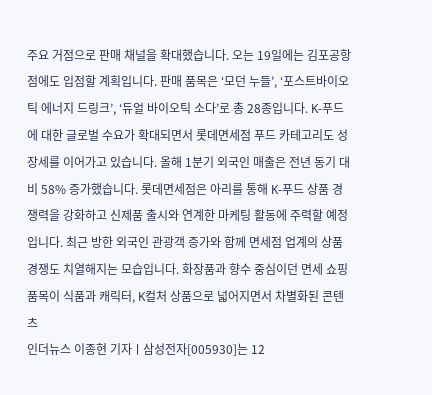주요 거점으로 판매 채널을 확대했습니다. 오는 19일에는 김포공항점에도 입점할 계획입니다. 판매 품목은 ‘모던 누들’, ‘포스트바이오틱 에너지 드링크’, ‘듀얼 바이오틱 소다’로 총 28종입니다. K-푸드에 대한 글로벌 수요가 확대되면서 롯데면세점 푸드 카테고리도 성장세를 이어가고 있습니다. 올해 1분기 외국인 매출은 전년 동기 대비 58% 증가했습니다. 롯데면세점은 아리를 통해 K-푸드 상품 경쟁력을 강화하고 신제품 출시와 연계한 마케팅 활동에 주력할 예정입니다. 최근 방한 외국인 관광객 증가와 함께 면세점 업계의 상품 경쟁도 치열해지는 모습입니다. 화장품과 향수 중심이던 면세 쇼핑 품목이 식품과 캐릭터, K컬처 상품으로 넓어지면서 차별화된 콘텐츠
인더뉴스 이종현 기자ㅣ삼성전자[005930]는 12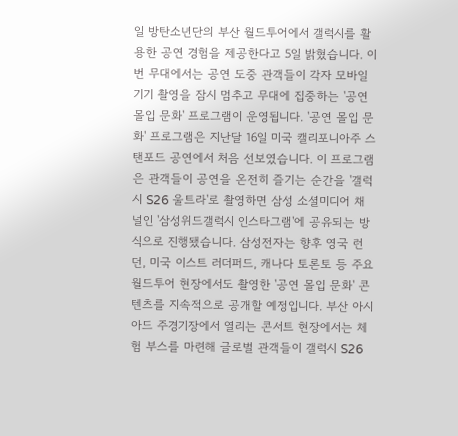일 방탄소년단의 부산 월드투어에서 갤럭시를 활용한 공연 경험을 제공한다고 5일 밝혔습니다. 이번 무대에서는 공연 도중 관객들이 각자 모바일 기기 촬영을 잠시 멈추고 무대에 집중하는 '공연 몰입 문화' 프로그램이 운영됩니다. '공연 몰입 문화' 프로그램은 지난달 16일 미국 캘리포니아주 스탠포드 공연에서 처음 선보였습니다. 이 프로그램은 관객들이 공연을 온전히 즐기는 순간을 '갤럭시 S26 울트라'로 촬영하면 삼성 소셜미디어 채널인 '삼성위드갤럭시 인스타그램'에 공유되는 방식으로 진행됐습니다. 삼성전자는 향후 영국 런던, 미국 이스트 러더퍼드, 캐나다 토론토 등 주요 월드투어 현장에서도 촬영한 '공연 몰입 문화' 콘텐츠를 지속적으로 공개할 예정입니다. 부산 아시아드 주경기장에서 열리는 콘서트 현장에서는 체험 부스를 마련해 글로벌 관객들이 갤럭시 S26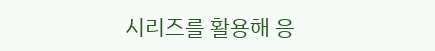시리즈를 활용해 응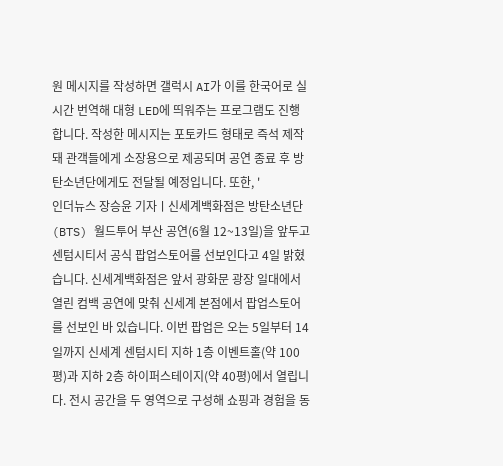원 메시지를 작성하면 갤럭시 AI가 이를 한국어로 실시간 번역해 대형 LED에 띄워주는 프로그램도 진행합니다. 작성한 메시지는 포토카드 형태로 즉석 제작돼 관객들에게 소장용으로 제공되며 공연 종료 후 방탄소년단에게도 전달될 예정입니다. 또한, '
인더뉴스 장승윤 기자ㅣ신세계백화점은 방탄소년단(BTS) 월드투어 부산 공연(6월 12~13일)을 앞두고 센텀시티서 공식 팝업스토어를 선보인다고 4일 밝혔습니다. 신세계백화점은 앞서 광화문 광장 일대에서 열린 컴백 공연에 맞춰 신세계 본점에서 팝업스토어를 선보인 바 있습니다. 이번 팝업은 오는 5일부터 14일까지 신세계 센텀시티 지하 1층 이벤트홀(약 100평)과 지하 2층 하이퍼스테이지(약 40평)에서 열립니다. 전시 공간을 두 영역으로 구성해 쇼핑과 경험을 동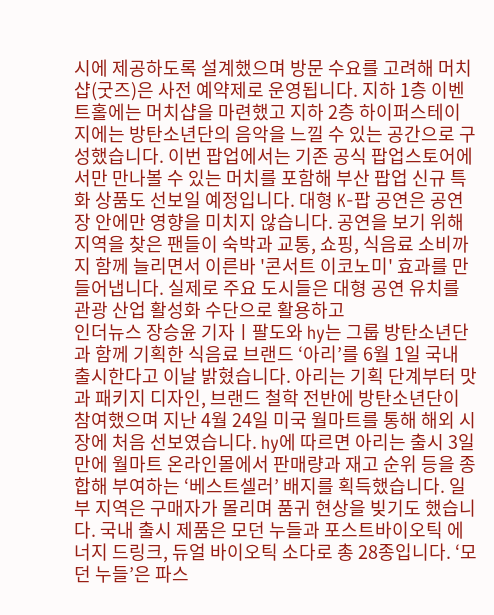시에 제공하도록 설계했으며 방문 수요를 고려해 머치샵(굿즈)은 사전 예약제로 운영됩니다. 지하 1층 이벤트홀에는 머치샵을 마련했고 지하 2층 하이퍼스테이지에는 방탄소년단의 음악을 느낄 수 있는 공간으로 구성했습니다. 이번 팝업에서는 기존 공식 팝업스토어에서만 만나볼 수 있는 머치를 포함해 부산 팝업 신규 특화 상품도 선보일 예정입니다. 대형 K-팝 공연은 공연장 안에만 영향을 미치지 않습니다. 공연을 보기 위해 지역을 찾은 팬들이 숙박과 교통, 쇼핑, 식음료 소비까지 함께 늘리면서 이른바 '콘서트 이코노미' 효과를 만들어냅니다. 실제로 주요 도시들은 대형 공연 유치를 관광 산업 활성화 수단으로 활용하고
인더뉴스 장승윤 기자ㅣ팔도와 hy는 그룹 방탄소년단과 함께 기획한 식음료 브랜드 ‘아리’를 6월 1일 국내 출시한다고 이날 밝혔습니다. 아리는 기획 단계부터 맛과 패키지 디자인, 브랜드 철학 전반에 방탄소년단이 참여했으며 지난 4월 24일 미국 월마트를 통해 해외 시장에 처음 선보였습니다. hy에 따르면 아리는 출시 3일 만에 월마트 온라인몰에서 판매량과 재고 순위 등을 종합해 부여하는 ‘베스트셀러’ 배지를 획득했습니다. 일부 지역은 구매자가 몰리며 품귀 현상을 빚기도 했습니다. 국내 출시 제품은 모던 누들과 포스트바이오틱 에너지 드링크, 듀얼 바이오틱 소다로 총 28종입니다. ‘모던 누들’은 파스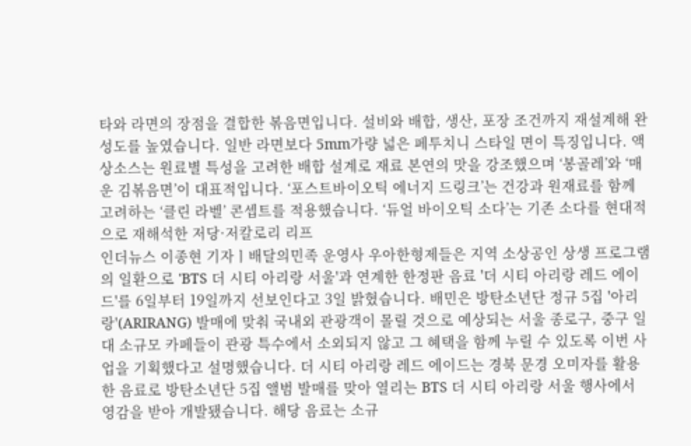타와 라면의 장점을 결합한 볶음면입니다. 설비와 배합, 생산, 포장 조건까지 재설계해 완성도를 높였습니다. 일반 라면보다 5mm가량 넓은 페투치니 스타일 면이 특징입니다. 액상소스는 원료별 특성을 고려한 배합 설계로 재료 본연의 맛을 강조했으며 ‘봉골레’와 ‘매운 김볶음면’이 대표적입니다. ‘포스트바이오틱 에너지 드링크’는 건강과 원재료를 함께 고려하는 ‘클린 라벨’ 콘셉트를 적용했습니다. ‘듀얼 바이오틱 소다’는 기존 소다를 현대적으로 재해석한 저당·저칼로리 리프
인더뉴스 이종현 기자ㅣ배달의민족 운영사 우아한형제들은 지역 소상공인 상생 프로그램의 일환으로 'BTS 더 시티 아리랑 서울'과 연계한 한정판 음료 '더 시티 아리랑 레드 에이드'를 6일부터 19일까지 선보인다고 3일 밝혔습니다. 배민은 방탄소년단 정규 5집 '아리랑'(ARIRANG) 발매에 맞춰 국내외 관광객이 몰릴 것으로 예상되는 서울 종로구, 중구 일대 소규모 카페들이 관광 특수에서 소외되지 않고 그 혜택을 함께 누릴 수 있도록 이번 사업을 기획했다고 설명했습니다. 더 시티 아리랑 레드 에이드는 경북 문경 오미자를 활용한 음료로 방탄소년단 5집 앨범 발매를 맞아 열리는 BTS 더 시티 아리랑 서울 행사에서 영감을 받아 개발됐습니다. 해당 음료는 소규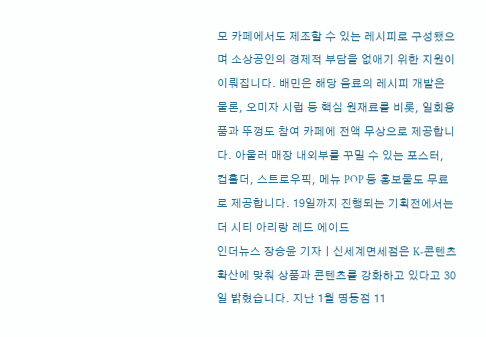모 카페에서도 제조할 수 있는 레시피로 구성됐으며 소상공인의 경제적 부담을 없애기 위한 지원이 이뤄집니다. 배민은 해당 음료의 레시피 개발은 물론, 오미자 시럽 등 핵심 원재료를 비롯, 일회용품과 뚜껑도 참여 카페에 전액 무상으로 제공합니다. 아울러 매장 내외부를 꾸밀 수 있는 포스터, 컵홀더, 스트로우픽, 메뉴 POP 등 홍보물도 무료로 제공합니다. 19일까지 진행되는 기획전에서는 더 시티 아리랑 레드 에이드
인더뉴스 장승윤 기자ㅣ신세계면세점은 K-콘텐츠 확산에 맞춰 상품과 콘텐츠를 강화하고 있다고 30일 밝혔습니다. 지난 1월 명동점 11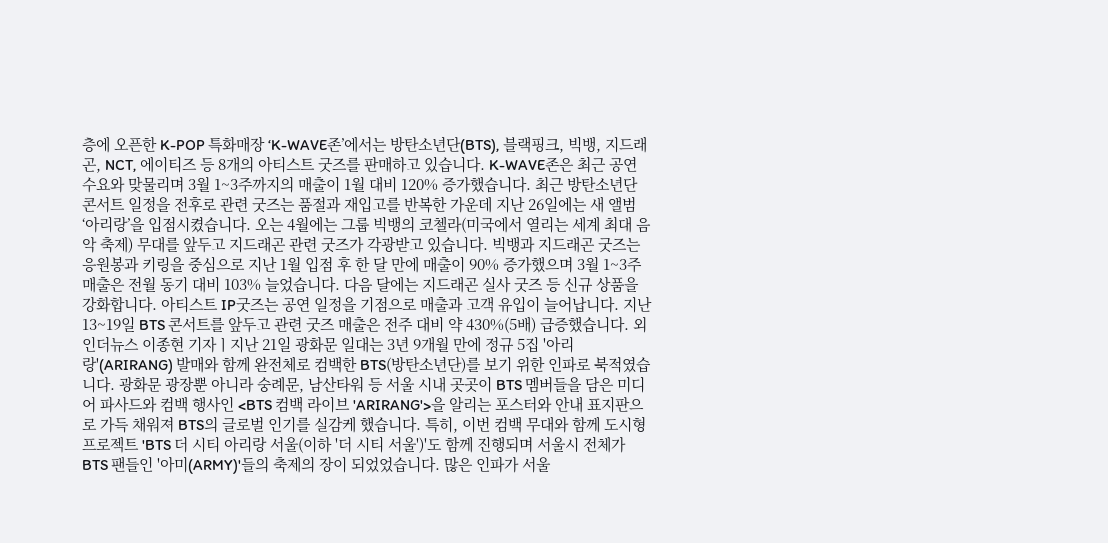층에 오픈한 K-POP 특화매장 ‘K-WAVE존’에서는 방탄소년단(BTS), 블랙핑크, 빅뱅, 지드래곤, NCT, 에이티즈 등 8개의 아티스트 굿즈를 판매하고 있습니다. K-WAVE존은 최근 공연 수요와 맞물리며 3월 1~3주까지의 매출이 1월 대비 120% 증가했습니다. 최근 방탄소년단 콘서트 일정을 전후로 관련 굿즈는 품절과 재입고를 반복한 가운데 지난 26일에는 새 앨범 ‘아리랑’을 입점시켰습니다. 오는 4월에는 그룹 빅뱅의 코첼라(미국에서 열리는 세계 최대 음악 축제) 무대를 앞두고 지드래곤 관련 굿즈가 각광받고 있습니다. 빅뱅과 지드래곤 굿즈는 응원봉과 키링을 중심으로 지난 1월 입점 후 한 달 만에 매출이 90% 증가했으며 3월 1~3주 매출은 전월 동기 대비 103% 늘었습니다. 다음 달에는 지드래곤 실사 굿즈 등 신규 상품을 강화합니다. 아티스트 IP굿즈는 공연 일정을 기점으로 매출과 고객 유입이 늘어납니다. 지난 13~19일 BTS 콘서트를 앞두고 관련 굿즈 매출은 전주 대비 약 430%(5배) 급증했습니다. 외
인더뉴스 이종현 기자ㅣ지난 21일 광화문 일대는 3년 9개월 만에 정규 5집 '아리랑'(ARIRANG) 발매와 함께 완전체로 컴백한 BTS(방탄소년단)를 보기 위한 인파로 북적였습니다. 광화문 광장뿐 아니라 숭례문, 남산타워 등 서울 시내 곳곳이 BTS 멤버들을 담은 미디어 파사드와 컴백 행사인 <BTS 컴백 라이브 'ARIRANG'>을 알리는 포스터와 안내 표지판으로 가득 채워져 BTS의 글로벌 인기를 실감케 했습니다. 특히, 이번 컴백 무대와 함께 도시형 프로젝트 'BTS 더 시티 아리랑 서울(이하 '더 시티 서울')'도 함께 진행되며 서울시 전체가 BTS 팬들인 '아미(ARMY)'들의 축제의 장이 되었었습니다. 많은 인파가 서울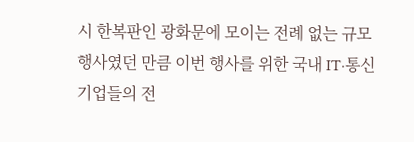시 한복판인 광화문에 모이는 전례 없는 규모 행사였던 만큼 이번 행사를 위한 국내 IT·통신 기업들의 전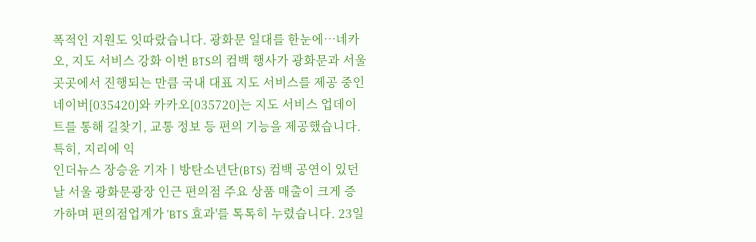폭적인 지원도 잇따랐습니다. 광화문 일대를 한눈에…네카오, 지도 서비스 강화 이번 BTS의 컴백 행사가 광화문과 서울 곳곳에서 진행되는 만큼 국내 대표 지도 서비스를 제공 중인 네이버[035420]와 카카오[035720]는 지도 서비스 업데이트를 통해 길찾기, 교통 정보 등 편의 기능을 제공했습니다. 특히, 지리에 익
인더뉴스 장승윤 기자ㅣ방탄소년단(BTS) 컴백 공연이 있던 날 서울 광화문광장 인근 편의점 주요 상품 매출이 크게 증가하며 편의점업계가 'BTS 효과'를 톡톡히 누렸습니다. 23일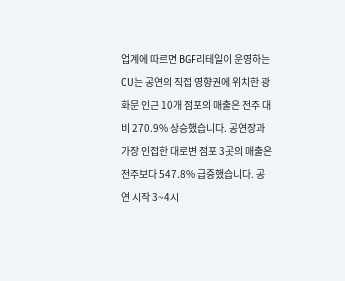업계에 따르면 BGF리테일이 운영하는 CU는 공연의 직접 영향권에 위치한 광화문 인근 10개 점포의 매출은 전주 대비 270.9% 상승했습니다. 공연장과 가장 인접한 대로변 점포 3곳의 매출은 전주보다 547.8% 급증했습니다. 공연 시작 3~4시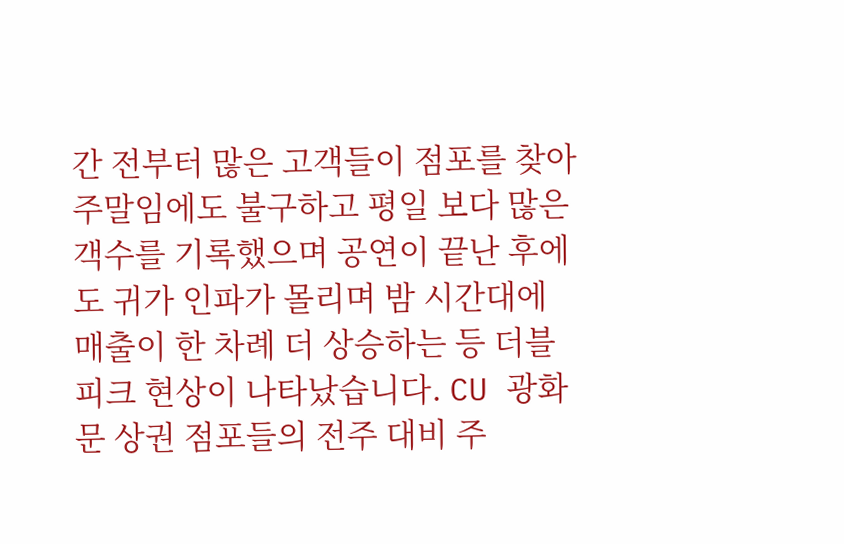간 전부터 많은 고객들이 점포를 찾아 주말임에도 불구하고 평일 보다 많은 객수를 기록했으며 공연이 끝난 후에도 귀가 인파가 몰리며 밤 시간대에 매출이 한 차례 더 상승하는 등 더블 피크 현상이 나타났습니다. CU 광화문 상권 점포들의 전주 대비 주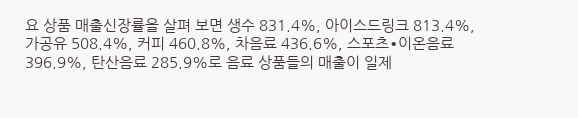요 상품 매출신장률을 살펴 보면 생수 831.4%, 아이스드링크 813.4%, 가공유 508.4%, 커피 460.8%, 차음료 436.6%, 스포츠∙이온음료 396.9%, 탄산음료 285.9%로 음료 상품들의 매출이 일제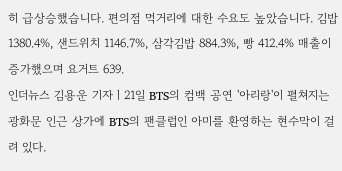히 급상승했습니다. 편의점 먹거리에 대한 수요도 높았습니다. 김밥 1380.4%, 샌드위치 1146.7%, 삼각김밥 884.3%, 빵 412.4% 매출이 증가했으며 요거트 639.
인더뉴스 김용운 기자ㅣ21일 BTS의 컴백 공연 '아리랑'이 펼쳐지는 광화문 인근 상가에 BTS의 팬클럽인 아미를 환영하는 현수막이 걸려 있다.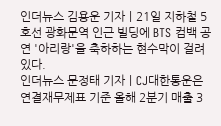인더뉴스 김용운 기자ㅣ21일 지하철 5호선 광화문역 인근 빌딩에 BTS 컴백 공연 '아리랑'을 축하하는 현수막이 걸려있다.
인더뉴스 문정태 기자ㅣCJ대한통운은 연결재무제표 기준 올해 2분기 매출 3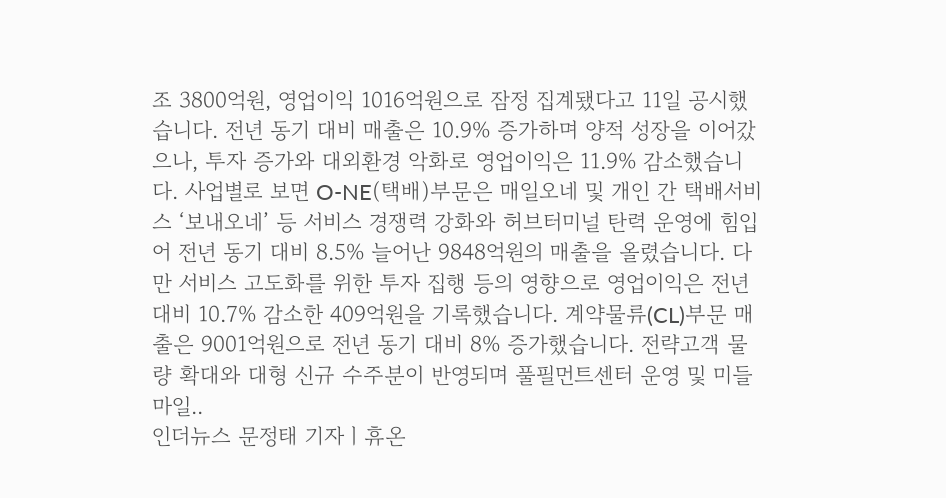조 3800억원, 영업이익 1016억원으로 잠정 집계됐다고 11일 공시했습니다. 전년 동기 대비 매출은 10.9% 증가하며 양적 성장을 이어갔으나, 투자 증가와 대외환경 악화로 영업이익은 11.9% 감소했습니다. 사업별로 보면 O-NE(택배)부문은 매일오네 및 개인 간 택배서비스 ‘보내오네’ 등 서비스 경쟁력 강화와 허브터미널 탄력 운영에 힘입어 전년 동기 대비 8.5% 늘어난 9848억원의 매출을 올렸습니다. 다만 서비스 고도화를 위한 투자 집행 등의 영향으로 영업이익은 전년 대비 10.7% 감소한 409억원을 기록했습니다. 계약물류(CL)부문 매출은 9001억원으로 전년 동기 대비 8% 증가했습니다. 전략고객 물량 확대와 대형 신규 수주분이 반영되며 풀필먼트센터 운영 및 미들마일..
인더뉴스 문정태 기자ㅣ휴온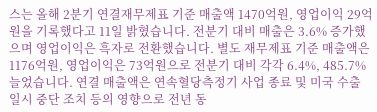스는 올해 2분기 연결재무제표 기준 매출액 1470억원, 영업이익 29억원을 기록했다고 11일 밝혔습니다. 전분기 대비 매출은 3.6% 증가했으며 영업이익은 흑자로 전환했습니다. 별도 재무제표 기준 매출액은 1176억원, 영업이익은 73억원으로 전분기 대비 각각 6.4%, 485.7% 늘었습니다. 연결 매출액은 연속혈당측정기 사업 종료 및 미국 수출 일시 중단 조치 등의 영향으로 전년 동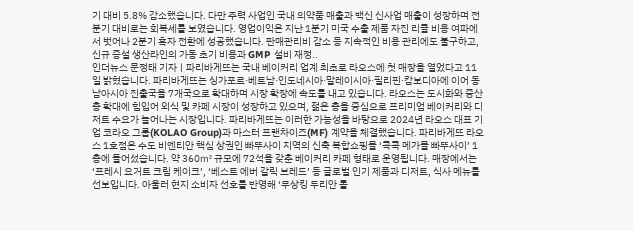기 대비 5.8% 감소했습니다. 다만 주력 사업인 국내 의약품 매출과 백신 신사업 매출이 성장하며 전분기 대비로는 회복세를 보였습니다. 영업이익은 지난 1분기 미국 수출 제품 자진 리콜 비용 여파에서 벗어나 2분기 흑자 전환에 성공했습니다. 판매관리비 감소 등 지속적인 비용 관리에도 불구하고, 신규 증설 생산라인의 가동 초기 비용과 GMP 설비 재정..
인더뉴스 문정태 기자ㅣ파리바게뜨는 국내 베이커리 업계 최초로 라오스에 첫 매장을 열었다고 11일 밝혔습니다. 파리바게뜨는 싱가포르·베트남·인도네시아·말레이시아·필리핀·캄보디아에 이어 동남아시아 진출국을 7개국으로 확대하며 시장 확장에 속도를 내고 있습니다. 라오스는 도시화와 중산층 확대에 힘입어 외식 및 카페 시장이 성장하고 있으며, 젊은 층을 중심으로 프리미엄 베이커리와 디저트 수요가 늘어나는 시장입니다. 파리바게뜨는 이러한 가능성을 바탕으로 2024년 라오스 대표 기업 코라오 그룹(KOLAO Group)과 마스터 프랜차이즈(MF) 계약을 체결했습니다. 파리바게뜨 라오스 1호점은 수도 비엔티안 핵심 상권인 빠뚜사이 지역의 신축 복합쇼핑몰 ‘콕콕 메가몰 빠뚜사이’ 1층에 들어섰습니다. 약 360㎡ 규모에 72석을 갖춘 베이커리 카페 형태로 운영됩니다. 매장에서는 ‘프레시 요거트 크림 케이크’, ‘베스트 에버 갈릭 브레드’ 등 글로벌 인기 제품과 디저트, 식사 메뉴를 선보입니다. 아울러 현지 소비자 선호를 반영해 ‘무상킹 두리안 롤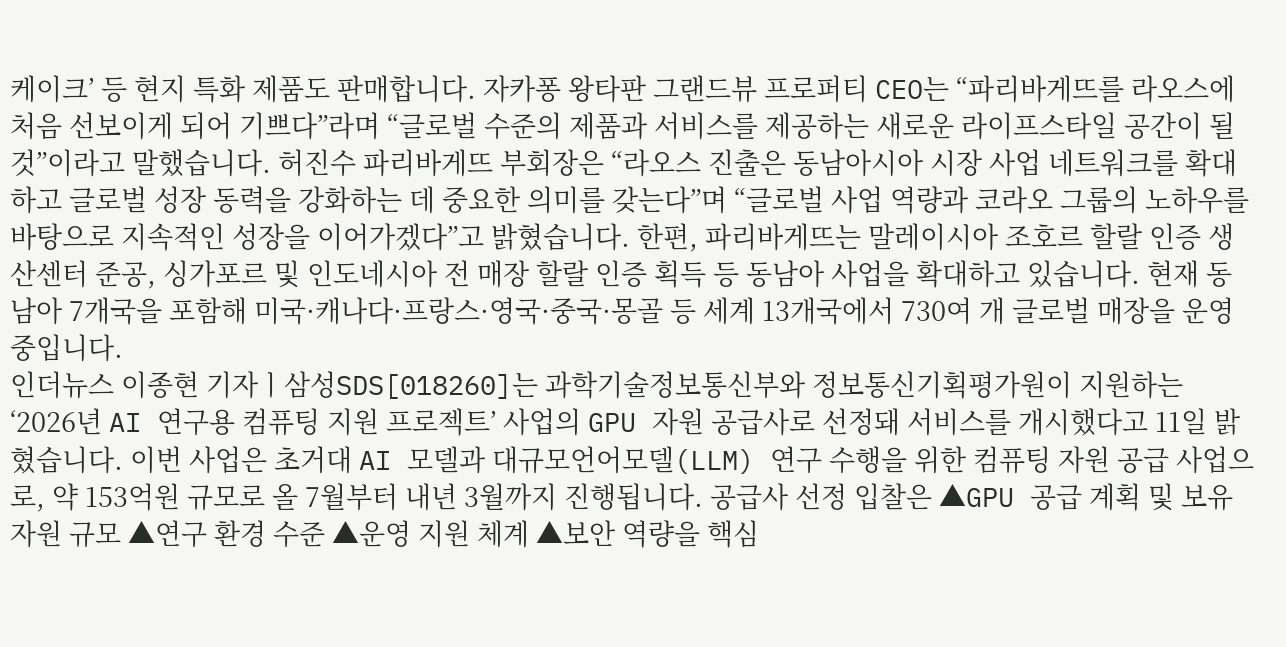케이크’ 등 현지 특화 제품도 판매합니다. 자카퐁 왕타판 그랜드뷰 프로퍼티 CEO는 “파리바게뜨를 라오스에 처음 선보이게 되어 기쁘다”라며 “글로벌 수준의 제품과 서비스를 제공하는 새로운 라이프스타일 공간이 될 것”이라고 말했습니다. 허진수 파리바게뜨 부회장은 “라오스 진출은 동남아시아 시장 사업 네트워크를 확대하고 글로벌 성장 동력을 강화하는 데 중요한 의미를 갖는다”며 “글로벌 사업 역량과 코라오 그룹의 노하우를 바탕으로 지속적인 성장을 이어가겠다”고 밝혔습니다. 한편, 파리바게뜨는 말레이시아 조호르 할랄 인증 생산센터 준공, 싱가포르 및 인도네시아 전 매장 할랄 인증 획득 등 동남아 사업을 확대하고 있습니다. 현재 동남아 7개국을 포함해 미국·캐나다·프랑스·영국·중국·몽골 등 세계 13개국에서 730여 개 글로벌 매장을 운영 중입니다.
인더뉴스 이종현 기자ㅣ삼성SDS[018260]는 과학기술정보통신부와 정보통신기획평가원이 지원하는 ‘2026년 AI 연구용 컴퓨팅 지원 프로젝트’ 사업의 GPU 자원 공급사로 선정돼 서비스를 개시했다고 11일 밝혔습니다. 이번 사업은 초거대 AI 모델과 대규모언어모델(LLM) 연구 수행을 위한 컴퓨팅 자원 공급 사업으로, 약 153억원 규모로 올 7월부터 내년 3월까지 진행됩니다. 공급사 선정 입찰은 ▲GPU 공급 계획 및 보유 자원 규모 ▲연구 환경 수준 ▲운영 지원 체계 ▲보안 역량을 핵심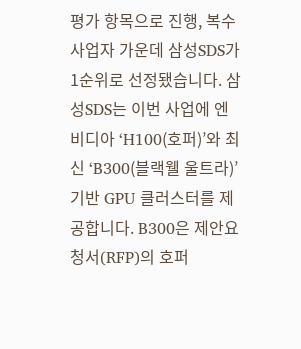평가 항목으로 진행, 복수 사업자 가운데 삼성SDS가 1순위로 선정됐습니다. 삼성SDS는 이번 사업에 엔비디아 ‘H100(호퍼)’와 최신 ‘B300(블랙웰 울트라)’ 기반 GPU 클러스터를 제공합니다. B300은 제안요청서(RFP)의 호퍼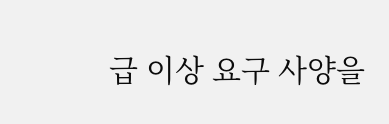급 이상 요구 사양을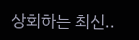상회하는 최신..